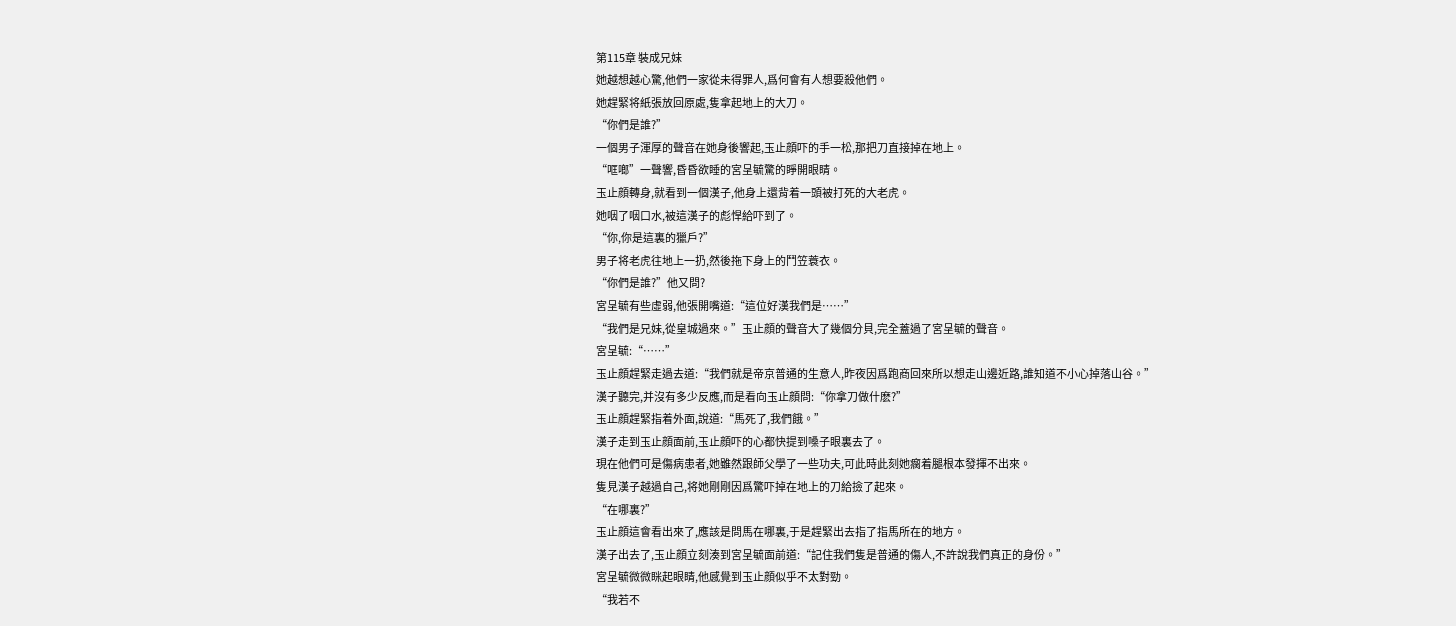第115章 裝成兄妹
她越想越心驚,他們一家從未得罪人,爲何會有人想要殺他們。
她趕緊将紙張放回原處,隻拿起地上的大刀。
“你們是誰?”
一個男子渾厚的聲音在她身後響起,玉止顔吓的手一松,那把刀直接掉在地上。
“哐啷”一聲響,昏昏欲睡的宮呈毓驚的睜開眼睛。
玉止顔轉身,就看到一個漢子,他身上還背着一頭被打死的大老虎。
她咽了咽口水,被這漢子的彪悍給吓到了。
“你,你是這裏的獵戶?”
男子将老虎往地上一扔,然後拖下身上的鬥笠蓑衣。
“你們是誰?”他又問?
宮呈毓有些虛弱,他張開嘴道:“這位好漢我們是……”
“我們是兄妹,從皇城過來。”玉止顔的聲音大了幾個分貝,完全蓋過了宮呈毓的聲音。
宮呈毓:“……”
玉止顔趕緊走過去道:“我們就是帝京普通的生意人,昨夜因爲跑商回來所以想走山邊近路,誰知道不小心掉落山谷。”
漢子聽完,并沒有多少反應,而是看向玉止顔問:“你拿刀做什麽?”
玉止顔趕緊指着外面,說道:“馬死了,我們餓。”
漢子走到玉止顔面前,玉止顔吓的心都快提到嗓子眼裏去了。
現在他們可是傷病患者,她雖然跟師父學了一些功夫,可此時此刻她瘸着腿根本發揮不出來。
隻見漢子越過自己,将她剛剛因爲驚吓掉在地上的刀給撿了起來。
“在哪裏?”
玉止顔這會看出來了,應該是問馬在哪裏,于是趕緊出去指了指馬所在的地方。
漢子出去了,玉止顔立刻湊到宮呈毓面前道:“記住我們隻是普通的傷人,不許說我們真正的身份。”
宮呈毓微微眯起眼睛,他感覺到玉止顔似乎不太對勁。
“我若不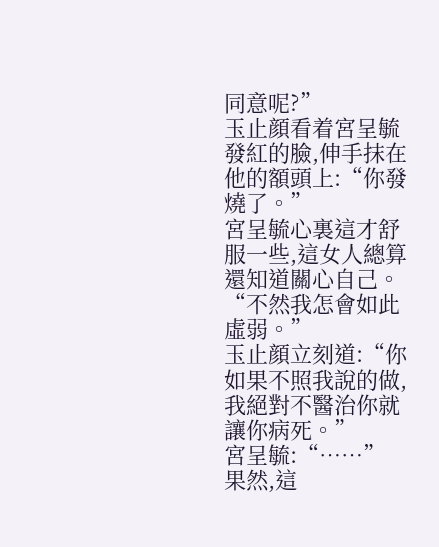同意呢?”
玉止顔看着宮呈毓發紅的臉,伸手抹在他的額頭上:“你發燒了。”
宮呈毓心裏這才舒服一些,這女人總算還知道關心自己。
“不然我怎會如此虛弱。”
玉止顔立刻道:“你如果不照我說的做,我絕對不醫治你就讓你病死。”
宮呈毓:“……”
果然,這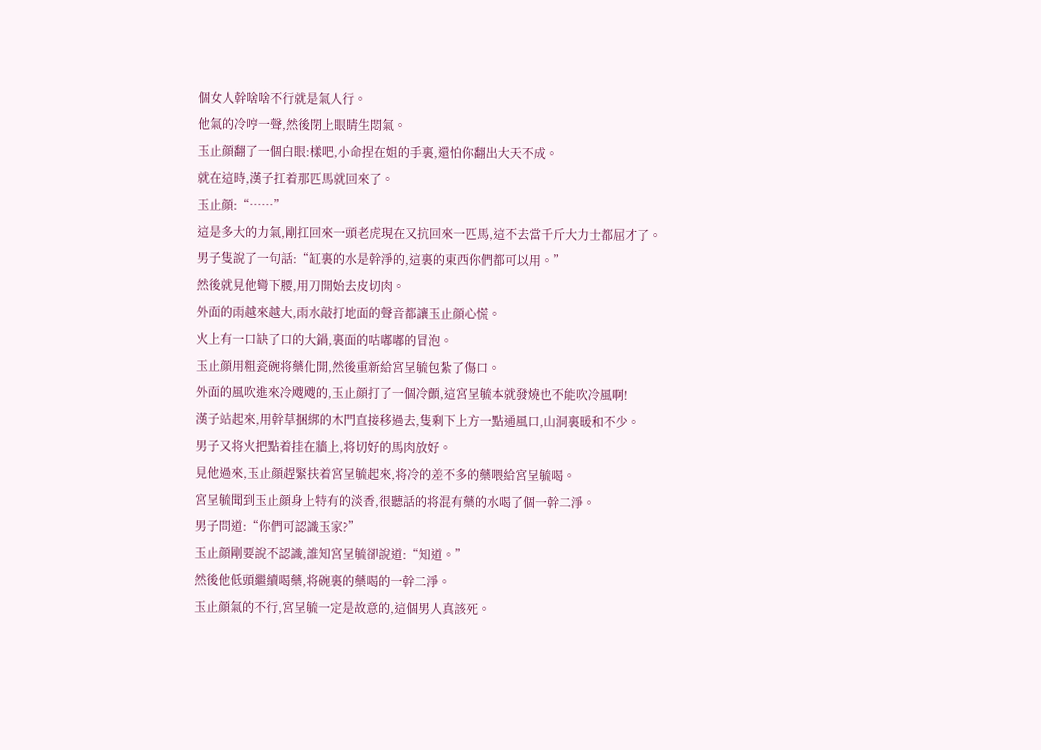個女人幹啥啥不行就是氣人行。
他氣的冷哼一聲,然後閉上眼睛生悶氣。
玉止顔翻了一個白眼:樣吧,小命捏在姐的手裏,還怕你翻出大天不成。
就在這時,漢子扛着那匹馬就回來了。
玉止顔:“……”
這是多大的力氣,剛扛回來一頭老虎現在又抗回來一匹馬,這不去當千斤大力士都屈才了。
男子隻說了一句話:“缸裏的水是幹淨的,這裏的東西你們都可以用。”
然後就見他彎下腰,用刀開始去皮切肉。
外面的雨越來越大,雨水敲打地面的聲音都讓玉止顔心慌。
火上有一口缺了口的大鍋,裏面的咕嘟嘟的冒泡。
玉止顔用粗瓷碗将藥化開,然後重新給宮呈毓包紮了傷口。
外面的風吹進來冷飕飕的,玉止顔打了一個冷顫,這宮呈毓本就發燒也不能吹冷風啊!
漢子站起來,用幹草捆綁的木門直接移過去,隻剩下上方一點通風口,山洞裏暖和不少。
男子又将火把點着挂在牆上,将切好的馬肉放好。
見他過來,玉止顔趕緊扶着宮呈毓起來,将冷的差不多的藥喂給宮呈毓喝。
宮呈毓聞到玉止顔身上特有的淡香,很聽話的将混有藥的水喝了個一幹二淨。
男子問道:“你們可認識玉家?”
玉止顔剛要說不認識,誰知宮呈毓卻說道:“知道。”
然後他低頭繼續喝藥,将碗裏的藥喝的一幹二淨。
玉止顔氣的不行,宮呈毓一定是故意的,這個男人真該死。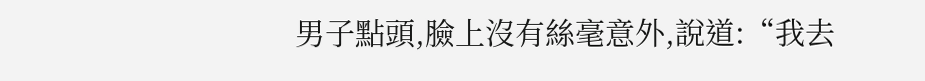男子點頭,臉上沒有絲毫意外,說道:“我去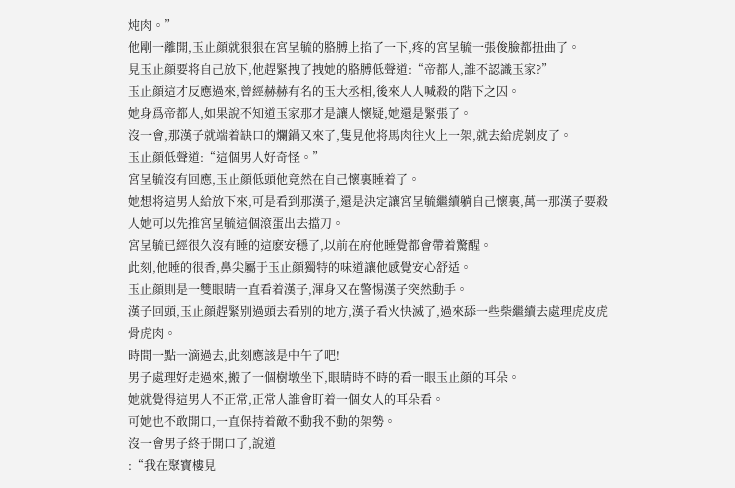炖肉。”
他剛一離開,玉止顔就狠狠在宮呈毓的胳膊上掐了一下,疼的宮呈毓一張俊臉都扭曲了。
見玉止顔要将自己放下,他趕緊拽了拽她的胳膊低聲道:“帝都人,誰不認識玉家?”
玉止顔這才反應過來,曾經赫赫有名的玉大丞相,後來人人喊殺的階下之囚。
她身爲帝都人,如果說不知道玉家那才是讓人懷疑,她還是緊張了。
沒一會,那漢子就端着缺口的爛鍋又來了,隻見他将馬肉往火上一架,就去給虎剝皮了。
玉止顔低聲道:“這個男人好奇怪。”
宮呈毓沒有回應,玉止顔低頭他竟然在自己懷裏睡着了。
她想将這男人給放下來,可是看到那漢子,還是決定讓宮呈毓繼續躺自己懷裏,萬一那漢子要殺人她可以先推宮呈毓這個滾蛋出去擋刀。
宮呈毓已經很久沒有睡的這麽安穩了,以前在府他睡覺都會帶着驚醒。
此刻,他睡的很香,鼻尖屬于玉止顔獨特的味道讓他感覺安心舒适。
玉止顔則是一雙眼睛一直看着漢子,渾身又在警惕漢子突然動手。
漢子回頭,玉止顔趕緊别過頭去看别的地方,漢子看火快滅了,過來舔一些柴繼續去處理虎皮虎骨虎肉。
時間一點一滴過去,此刻應該是中午了吧!
男子處理好走過來,搬了一個樹墩坐下,眼睛時不時的看一眼玉止顔的耳朵。
她就覺得這男人不正常,正常人誰會盯着一個女人的耳朵看。
可她也不敢開口,一直保持着敵不動我不動的架勢。
沒一會男子終于開口了,說道
:“我在聚寶樓見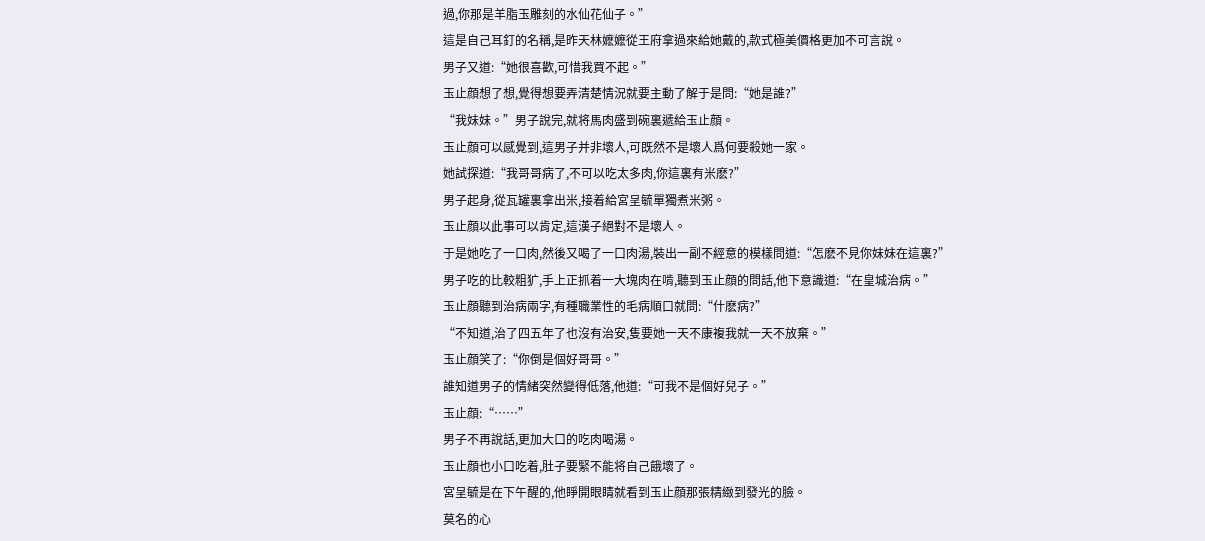過,你那是羊脂玉雕刻的水仙花仙子。”
這是自己耳釘的名稱,是昨天林嬷嬷從王府拿過來給她戴的,款式極美價格更加不可言說。
男子又道:“她很喜歡,可惜我買不起。”
玉止顔想了想,覺得想要弄清楚情況就要主動了解于是問:“她是誰?”
“我妹妹。”男子說完,就将馬肉盛到碗裏遞給玉止顔。
玉止顔可以感覺到,這男子并非壞人,可既然不是壞人爲何要殺她一家。
她試探道:“我哥哥病了,不可以吃太多肉,你這裏有米麽?”
男子起身,從瓦罐裏拿出米,接着給宮呈毓單獨煮米粥。
玉止顔以此事可以肯定,這漢子絕對不是壞人。
于是她吃了一口肉,然後又喝了一口肉湯,裝出一副不經意的模樣問道:“怎麽不見你妹妹在這裏?”
男子吃的比較粗犷,手上正抓着一大塊肉在啃,聽到玉止顔的問話,他下意識道:“在皇城治病。”
玉止顔聽到治病兩字,有種職業性的毛病順口就問:“什麽病?”
“不知道,治了四五年了也沒有治安,隻要她一天不康複我就一天不放棄。”
玉止顔笑了:“你倒是個好哥哥。”
誰知道男子的情緒突然變得低落,他道:“可我不是個好兒子。”
玉止顔:“……”
男子不再說話,更加大口的吃肉喝湯。
玉止顔也小口吃着,肚子要緊不能将自己餓壞了。
宮呈毓是在下午醒的,他睜開眼睛就看到玉止顔那張精緻到發光的臉。
莫名的心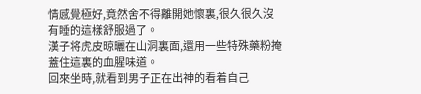情感覺極好,竟然舍不得離開她懷裏,很久很久沒有睡的這樣舒服過了。
漢子将虎皮晾曬在山洞裏面,還用一些特殊藥粉掩蓋住這裏的血腥味道。
回來坐時,就看到男子正在出神的看着自己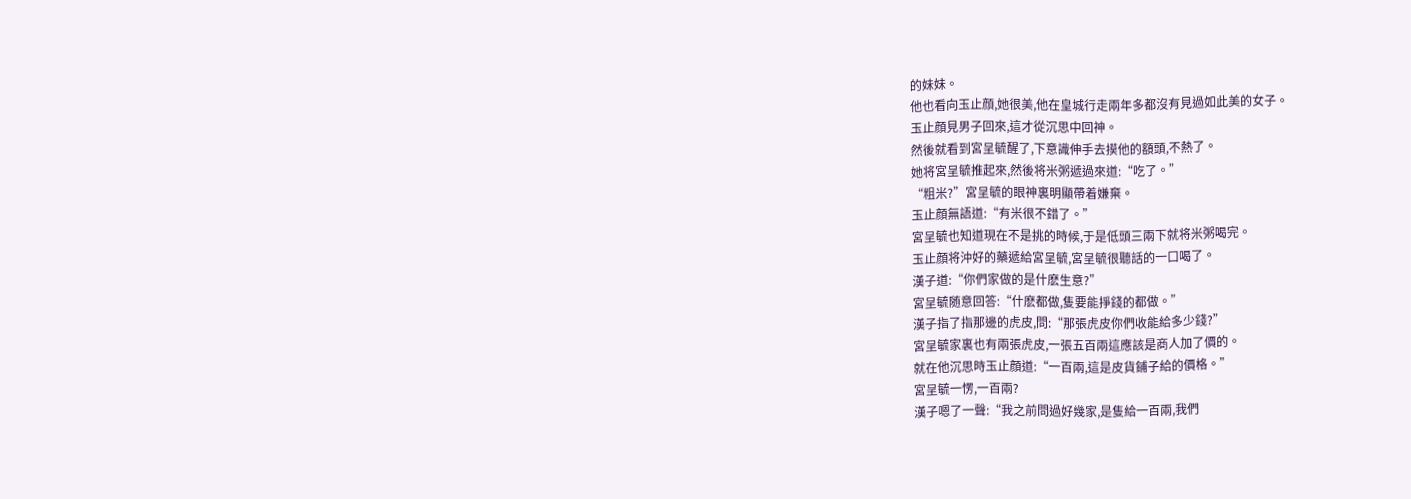的妹妹。
他也看向玉止顔,她很美,他在皇城行走兩年多都沒有見過如此美的女子。
玉止顔見男子回來,這才從沉思中回神。
然後就看到宮呈毓醒了,下意識伸手去摸他的額頭,不熱了。
她将宮呈毓推起來,然後将米粥遞過來道:“吃了。”
“粗米?”宮呈毓的眼神裏明顯帶着嫌棄。
玉止顔無語道:“有米很不錯了。”
宮呈毓也知道現在不是挑的時候,于是低頭三兩下就将米粥喝完。
玉止顔将沖好的藥遞給宮呈毓,宮呈毓很聽話的一口喝了。
漢子道:“你們家做的是什麽生意?”
宮呈毓随意回答:“什麽都做,隻要能掙錢的都做。”
漢子指了指那邊的虎皮,問:“那張虎皮你們收能給多少錢?”
宮呈毓家裏也有兩張虎皮,一張五百兩這應該是商人加了價的。
就在他沉思時玉止顔道:“一百兩,這是皮貨鋪子給的價格。”
宮呈毓一愣,一百兩?
漢子嗯了一聲:“我之前問過好幾家,是隻給一百兩,我們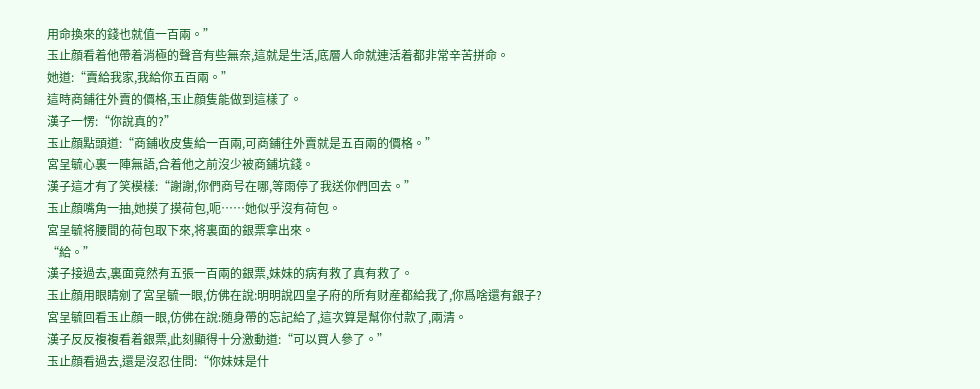用命換來的錢也就值一百兩。”
玉止顔看着他帶着消極的聲音有些無奈,這就是生活,底層人命就連活着都非常辛苦拼命。
她道:“賣給我家,我給你五百兩。”
這時商鋪往外賣的價格,玉止顔隻能做到這樣了。
漢子一愣:“你說真的?”
玉止顔點頭道:“商鋪收皮隻給一百兩,可商鋪往外賣就是五百兩的價格。”
宮呈毓心裏一陣無語,合着他之前沒少被商鋪坑錢。
漢子這才有了笑模樣:“謝謝,你們商号在哪,等雨停了我送你們回去。”
玉止顔嘴角一抽,她摸了摸荷包,呃……她似乎沒有荷包。
宮呈毓将腰間的荷包取下來,将裏面的銀票拿出來。
“給。”
漢子接過去,裏面竟然有五張一百兩的銀票,妹妹的病有救了真有救了。
玉止顔用眼睛剜了宮呈毓一眼,仿佛在說:明明說四皇子府的所有财産都給我了,你爲啥還有銀子?
宮呈毓回看玉止顔一眼,仿佛在說:随身帶的忘記給了,這次算是幫你付款了,兩清。
漢子反反複複看着銀票,此刻顯得十分激動道:“可以買人參了。”
玉止顔看過去,還是沒忍住問:“你妹妹是什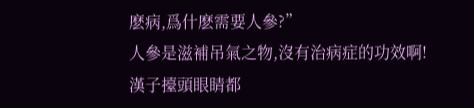麽病,爲什麽需要人參?”
人參是滋補吊氣之物,沒有治病症的功效啊!
漢子擡頭眼睛都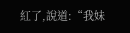紅了,說道:“我妹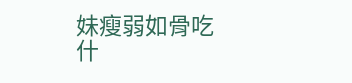妹瘦弱如骨吃什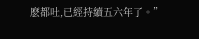麽都吐,已經持續五六年了。”